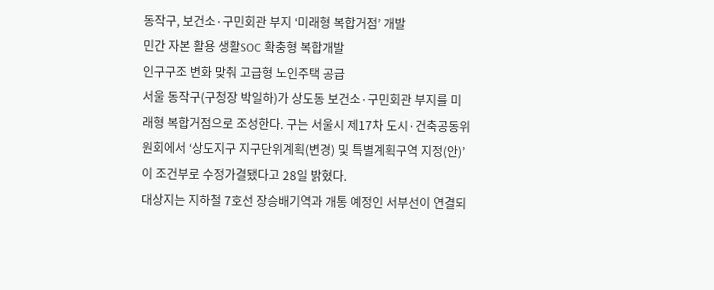동작구, 보건소·구민회관 부지 ‘미래형 복합거점’ 개발
민간 자본 활용 생활SOC 확충형 복합개발
인구구조 변화 맞춰 고급형 노인주택 공급
서울 동작구(구청장 박일하)가 상도동 보건소·구민회관 부지를 미래형 복합거점으로 조성한다. 구는 서울시 제17차 도시·건축공동위원회에서 ‘상도지구 지구단위계획(변경) 및 특별계획구역 지정(안)’이 조건부로 수정가결됐다고 28일 밝혔다.
대상지는 지하철 7호선 장승배기역과 개통 예정인 서부선이 연결되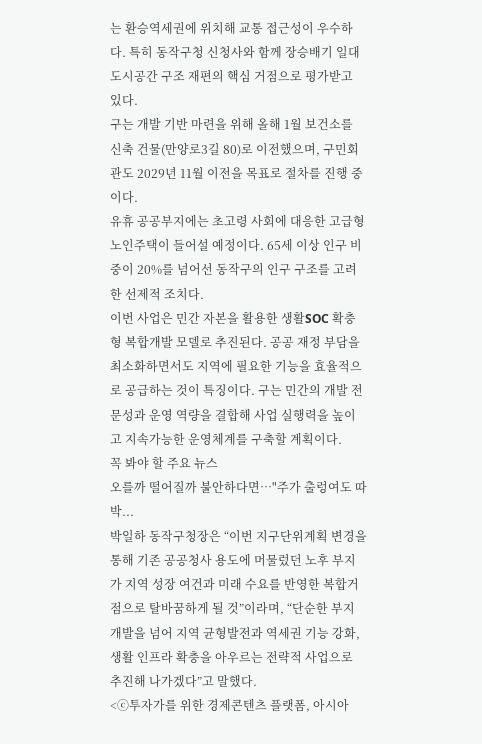는 환승역세권에 위치해 교통 접근성이 우수하다. 특히 동작구청 신청사와 함께 장승배기 일대 도시공간 구조 재편의 핵심 거점으로 평가받고 있다.
구는 개발 기반 마련을 위해 올해 1월 보건소를 신축 건물(만양로3길 80)로 이전했으며, 구민회관도 2029년 11월 이전을 목표로 절차를 진행 중이다.
유휴 공공부지에는 초고령 사회에 대응한 고급형 노인주택이 들어설 예정이다. 65세 이상 인구 비중이 20%를 넘어선 동작구의 인구 구조를 고려한 선제적 조치다.
이번 사업은 민간 자본을 활용한 생활SOC 확충형 복합개발 모델로 추진된다. 공공 재정 부담을 최소화하면서도 지역에 필요한 기능을 효율적으로 공급하는 것이 특징이다. 구는 민간의 개발 전문성과 운영 역량을 결합해 사업 실행력을 높이고 지속가능한 운영체계를 구축할 계획이다.
꼭 봐야 할 주요 뉴스
오를까 떨어질까 불안하다면…"주가 출렁여도 따박...
박일하 동작구청장은 “이번 지구단위계획 변경을 통해 기존 공공청사 용도에 머물렀던 노후 부지가 지역 성장 여건과 미래 수요를 반영한 복합거점으로 탈바꿈하게 될 것”이라며, “단순한 부지 개발을 넘어 지역 균형발전과 역세권 기능 강화, 생활 인프라 확충을 아우르는 전략적 사업으로 추진해 나가겠다”고 말했다.
<ⓒ투자가를 위한 경제콘텐츠 플랫폼, 아시아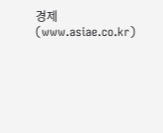경제(www.asiae.co.kr)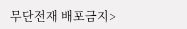무단전재 배포금지>